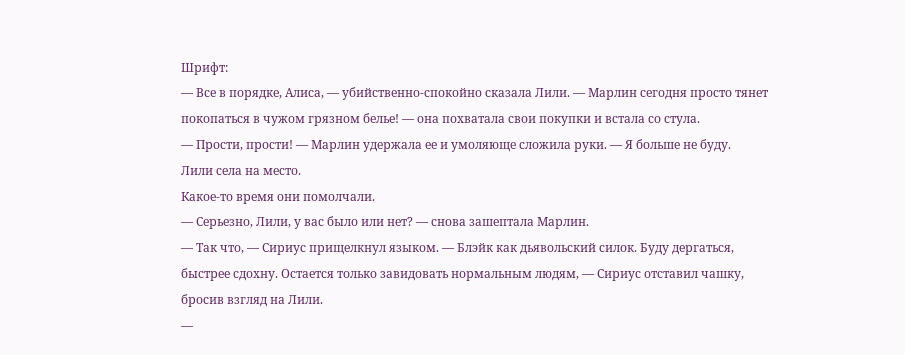Шрифт:
— Все в порядке, Алиса, — убийственно-спокойно сказала Лили. — Марлин сегодня просто тянет покопаться в чужом грязном белье! — она похватала свои покупки и встала со стула.
— Прости, прости! — Марлин удержала ее и умоляюще сложила руки. — Я больше не буду.
Лили села на место.
Какое-то время они помолчали.
— Серьезно, Лили, у вас было или нет? — снова зашептала Марлин.
— Так что, — Сириус прищелкнул языком. — Блэйк как дьявольский силок. Буду дергаться, быстрее сдохну. Остается только завидовать нормальным людям, — Сириус отставил чашку, бросив взгляд на Лили.
—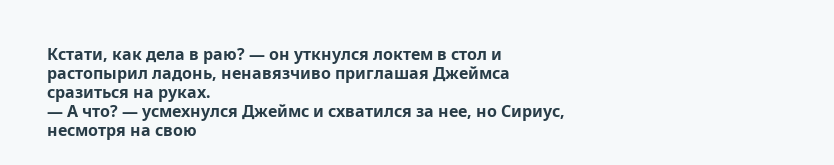Кстати, как дела в раю? — он уткнулся локтем в стол и растопырил ладонь, ненавязчиво приглашая Джеймса сразиться на руках.
— А что? — усмехнулся Джеймс и схватился за нее, но Сириус, несмотря на свою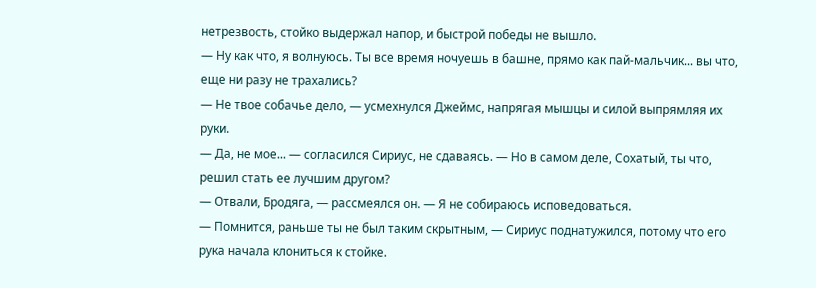нетрезвость, стойко выдержал напор, и быстрой победы не вышло.
— Ну как что, я волнуюсь. Ты все время ночуешь в башне, прямо как пай-мальчик... вы что, еще ни разу не трахались?
— Не твое собачье дело, — усмехнулся Джеймс, напрягая мышцы и силой выпрямляя их руки.
— Да, не мое... — согласился Сириус, не сдаваясь. — Но в самом деле, Сохатый, ты что, решил стать ее лучшим другом?
— Отвали, Бродяга, — рассмеялся он. — Я не собираюсь исповедоваться.
— Помнится, раньше ты не был таким скрытным, — Сириус поднатужился, потому что его рука начала клониться к стойке.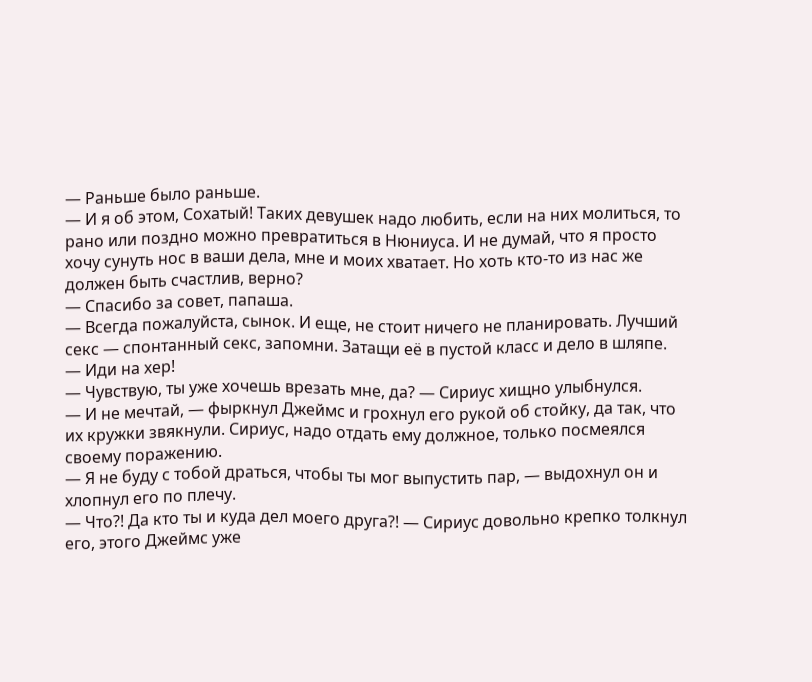— Раньше было раньше.
— И я об этом, Сохатый! Таких девушек надо любить, если на них молиться, то рано или поздно можно превратиться в Нюниуса. И не думай, что я просто хочу сунуть нос в ваши дела, мне и моих хватает. Но хоть кто-то из нас же должен быть счастлив, верно?
— Спасибо за совет, папаша.
— Всегда пожалуйста, сынок. И еще, не стоит ничего не планировать. Лучший секс — спонтанный секс, запомни. Затащи её в пустой класс и дело в шляпе.
— Иди на хер!
— Чувствую, ты уже хочешь врезать мне, да? — Сириус хищно улыбнулся.
— И не мечтай, — фыркнул Джеймс и грохнул его рукой об стойку, да так, что их кружки звякнули. Сириус, надо отдать ему должное, только посмеялся своему поражению.
— Я не буду с тобой драться, чтобы ты мог выпустить пар, — выдохнул он и хлопнул его по плечу.
— Что?! Да кто ты и куда дел моего друга?! — Сириус довольно крепко толкнул его, этого Джеймс уже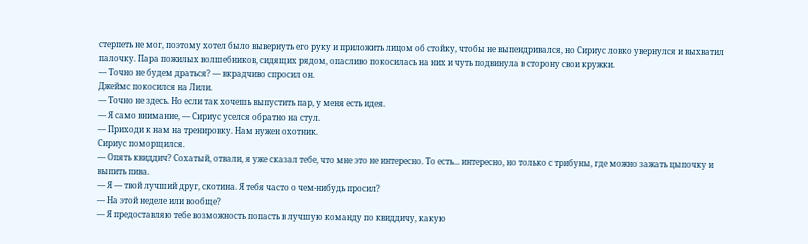стерпеть не мог, поэтому хотел было вывернуть его руку и приложить лицом об стойку, чтобы не выпендривался, но Сириус ловко увернулся и выхватил палочку. Пара пожилых волшебников, сидящих рядом, опасливо покосилась на них и чуть подвинула в сторону свои кружки.
— Точно не будем драться? — вкрадчиво спросил он.
Джеймс покосился на Лили.
— Точно не здесь. Но если так хочешь выпустить пар, у меня есть идея.
— Я само внимание, — Сириус уселся обратно на стул.
— Приходи к нам на тренировку. Нам нужен охотник.
Сириус поморщился.
— Опять квиддич? Сохатый, отвали, я уже сказал тебе, что мне это не интересно. То есть... интересно, но только с трибуны, где можно зажать цыпочку и выпить пива.
— Я — твой лучший друг, скотина. Я тебя часто о чем-нибудь просил?
— На этой неделе или вообще?
— Я предоставляю тебе возможность попасть в лучшую команду по квиддичу, какую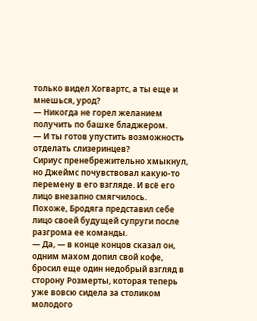только видел Хогвартс, а ты еще и мнешься, урод?
— Никогда не горел желанием получить по башке бладжером.
— И ты готов упустить возможность отделать слизеринцев?
Сириус пренебрежительно хмыкнул, но Джеймс почувствовал какую-то перемену в его взгляде. И всё его лицо внезапно смягчилось.
Похоже, Бродяга представил себе лицо своей будущей супруги после разгрома ее команды.
— Да, — в конце концов сказал он, одним махом допил свой кофе, бросил еще один недобрый взгляд в сторону Розмерты, которая теперь уже вовсю сидела за столиком молодого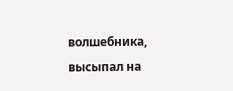волшебника, высыпал на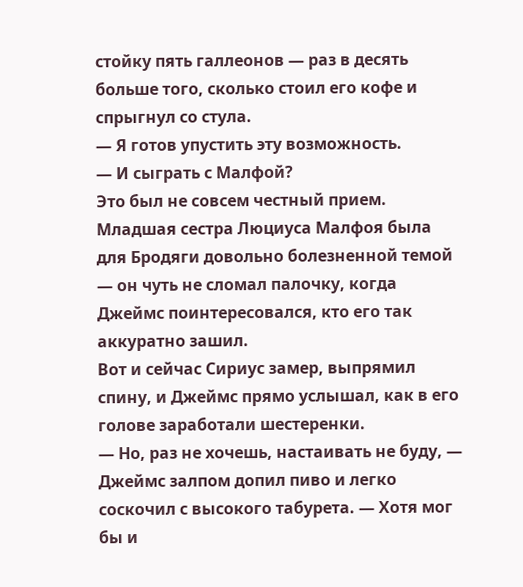стойку пять галлеонов — раз в десять больше того, сколько стоил его кофе и спрыгнул со стула.
— Я готов упустить эту возможность.
— И сыграть с Малфой?
Это был не совсем честный прием.
Младшая сестра Люциуса Малфоя была для Бродяги довольно болезненной темой — он чуть не сломал палочку, когда Джеймс поинтересовался, кто его так аккуратно зашил.
Вот и сейчас Сириус замер, выпрямил спину, и Джеймс прямо услышал, как в его голове заработали шестеренки.
— Но, раз не хочешь, настаивать не буду, — Джеймс залпом допил пиво и легко соскочил с высокого табурета. — Хотя мог бы и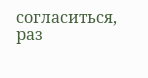согласиться, раз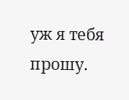уж я тебя прошу.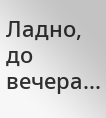Ладно, до вечера...